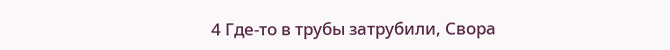4 Где-то в трубы затрубили, Свора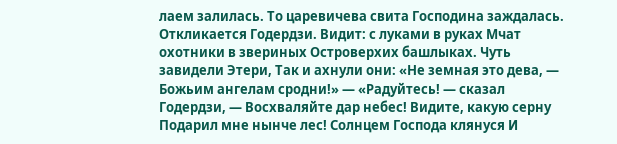лаем залилась. То царевичева свита Господина заждалась. Откликается Годердзи. Видит: с луками в руках Мчат охотники в звериных Островерхих башлыках. Чуть завидели Этери, Так и ахнули они: «Не земная это дева, — Божьим ангелам сродни!» — «Радуйтесь! — сказал Годердзи, — Восхваляйте дар небес! Видите, какую серну Подарил мне нынче лес! Солнцем Господа клянуся И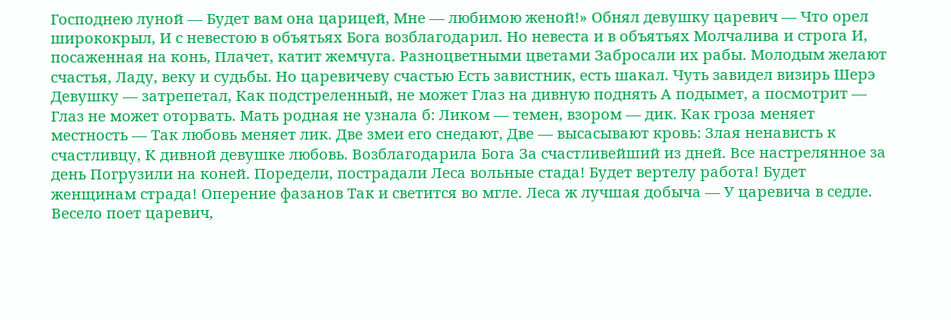Господнею луной — Будет вам она царицей, Мне — любимою женой!» Обнял девушку царевич — Что орел ширококрыл, И с невестою в объятьях Бога возблагодарил. Но невеста и в объятьях Молчалива и строга И, посаженная на конь, Плачет, катит жемчуга. Разноцветными цветами Забросали их рабы. Молодым желают счастья, Ладу, веку и судьбы. Но царевичеву счастью Есть завистник, есть шакал. Чуть завидел визирь Шерэ Девушку — затрепетал, Как подстреленный, не может Глаз на дивную поднять А подымет, а посмотрит — Глаз не может оторвать. Мать родная не узнала б: Ликом — темен, взором — дик. Как гроза меняет местность — Так любовь меняет лик. Две змеи его снедают, Две — высасывают кровь: Злая ненависть к счастливцу, К дивной девушке любовь. Возблагодарила Бога За счастливейший из дней. Все настрелянное за день Погрузили на коней. Поредели, пострадали Леса вольные стада! Будет вертелу работа! Будет женщинам страда! Оперение фазанов Так и светится во мгле. Леса ж лучшая добыча — У царевича в седле. Весело поет царевич,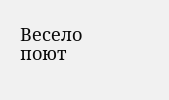Весело поют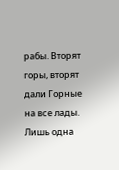рабы. Вторят горы, вторят дали Горные на все лады. Лишь одна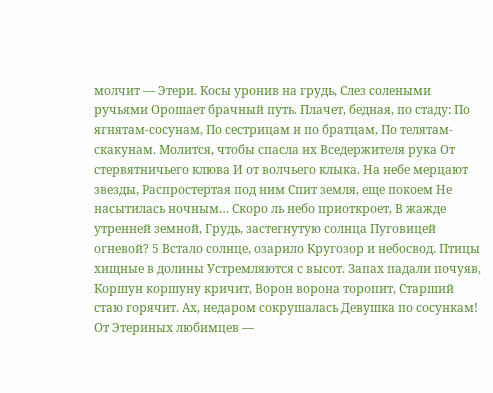молчит — Этери. Косы уронив на грудь, Слез солеными ручьями Орошает брачный путь. Плачет, бедная, по стаду: По ягнятам-сосунам, По сестрицам и по братцам, По телятам-скакунам. Молится, чтобы спасла их Вседержителя рука От стервятничьего клюва И от волчьего клыка. На небе мерцают звезды, Распростертая под ним Спит земля, еще покоем Не насытилась ночным… Скоро ль небо приоткроет, В жажде утренней земной, Грудь, застегнутую солнца Пуговицей огневой? 5 Встало солнце, озарило Кругозор и небосвод. Птицы хищные в долины Устремляются с высот. Запах падали почуяв, Коршун коршуну кричит, Ворон ворона торопит, Старший стаю горячит. Ах, недаром сокрушалась Девушка по сосункам! От Этериных любимцев —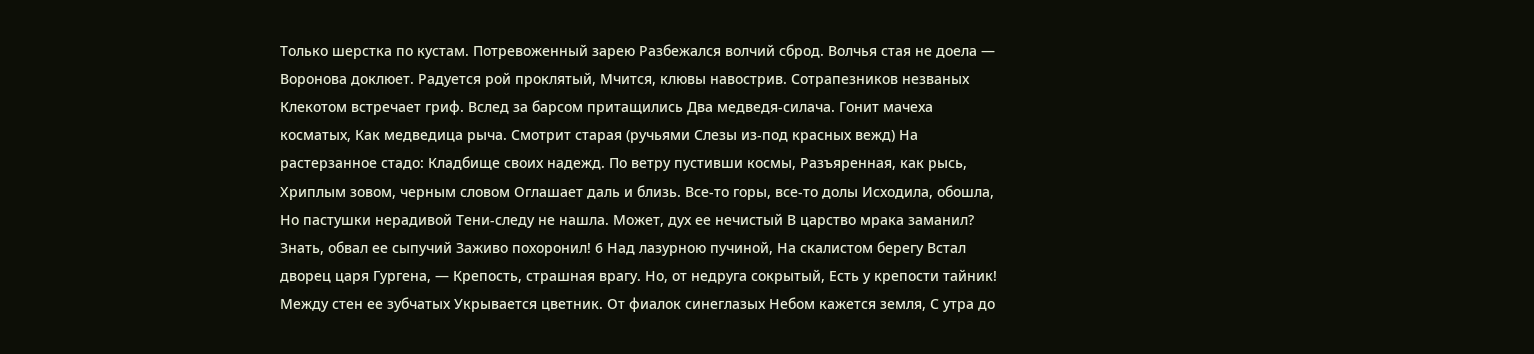Только шерстка по кустам. Потревоженный зарею Разбежался волчий сброд. Волчья стая не доела — Воронова доклюет. Радуется рой проклятый, Мчится, клювы навострив. Сотрапезников незваных Клекотом встречает гриф. Вслед за барсом притащились Два медведя-силача. Гонит мачеха косматых, Как медведица рыча. Смотрит старая (ручьями Слезы из-под красных вежд) На растерзанное стадо: Кладбище своих надежд. По ветру пустивши космы, Разъяренная, как рысь, Хриплым зовом, черным словом Оглашает даль и близь. Все-то горы, все-то долы Исходила, обошла, Но пастушки нерадивой Тени-следу не нашла. Может, дух ее нечистый В царство мрака заманил? Знать, обвал ее сыпучий Заживо похоронил! 6 Над лазурною пучиной, На скалистом берегу Встал дворец царя Гургена, — Крепость, страшная врагу. Но, от недруга сокрытый, Есть у крепости тайник! Между стен ее зубчатых Укрывается цветник. От фиалок синеглазых Небом кажется земля, С утра до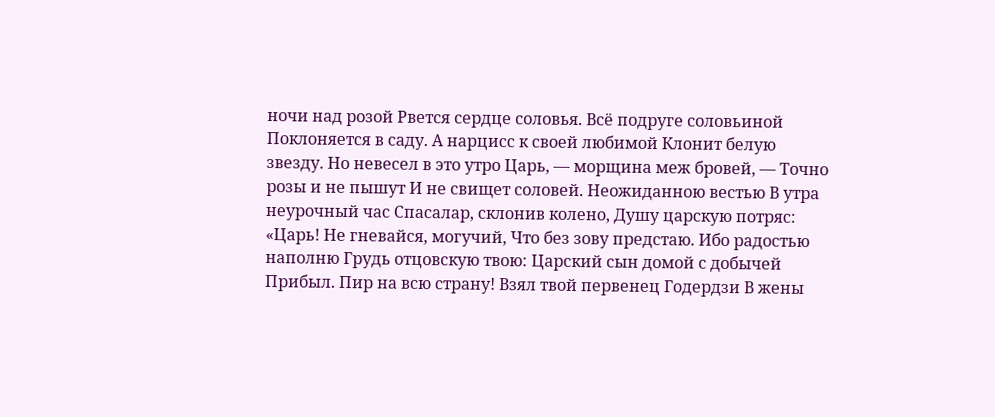ночи над розой Рвется сердце соловья. Всё подруге соловьиной Поклоняется в саду. А нарцисс к своей любимой Клонит белую звезду. Но невесел в это утро Царь, — морщина меж бровей, — Точно розы и не пышут И не свищет соловей. Неожиданною вестью В утра неурочный час Спасалар, склонив колено, Душу царскую потряс: «Царь! Не гневайся, могучий, Что без зову предстаю. Ибо радостью наполню Грудь отцовскую твою: Царский сын домой с добычей Прибыл. Пир на всю страну! Взял твой первенец Годердзи В жены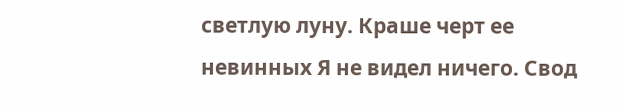светлую луну. Краше черт ее невинных Я не видел ничего. Свод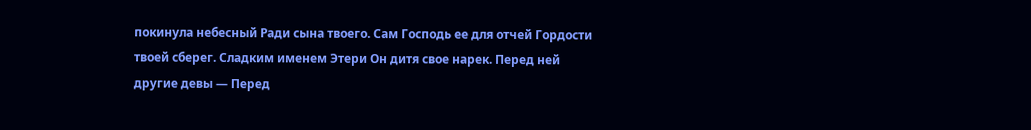покинула небесный Ради сына твоего. Сам Господь ее для отчей Гордости твоей сберег. Сладким именем Этери Он дитя свое нарек. Перед ней другие девы — Перед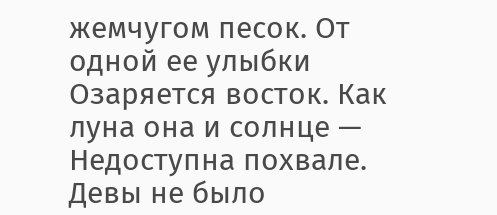жемчугом песок. От одной ее улыбки Озаряется восток. Как луна она и солнце — Недоступна похвале. Девы не было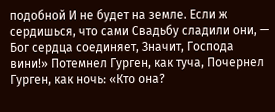подобной И не будет на земле. Если ж сердишься, что сами Свадьбу сладили они, — Бог сердца соединяет, Значит, Господа вини!» Потемнел Гурген, как туча, Почернел Гурген, как ночь: «Кто она?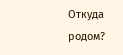Откуда родом?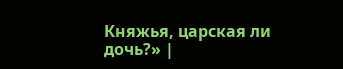Княжья, царская ли дочь?» |